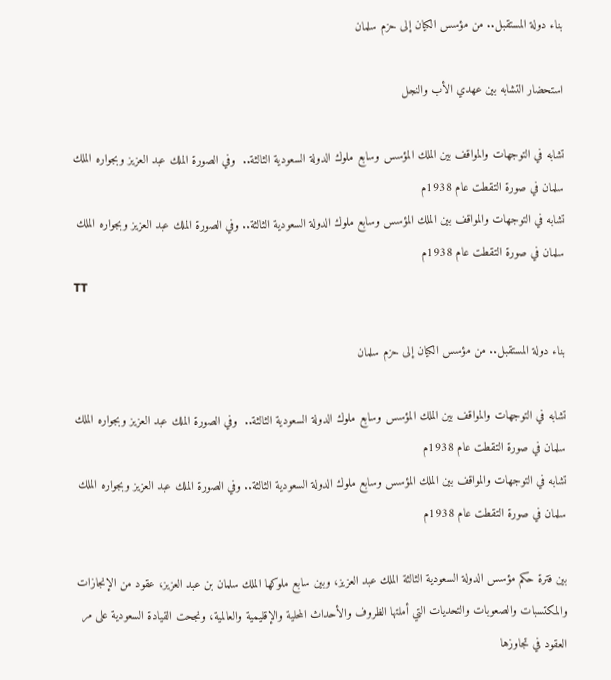بناء دولة المستقبل.. من مؤسس الكيان إلى حزم سلمان

استحضار التشابه بين عهدي الأب والنجل

تشابه في التوجهات والمواقف بين الملك المؤسس وسابع ملوك الدولة السعودية الثالثة..  وفي الصورة الملك عبد العزيز وبجواره الملك سلمان في صورة التقطت عام 1938م
تشابه في التوجهات والمواقف بين الملك المؤسس وسابع ملوك الدولة السعودية الثالثة.. وفي الصورة الملك عبد العزيز وبجواره الملك سلمان في صورة التقطت عام 1938م
TT

بناء دولة المستقبل.. من مؤسس الكيان إلى حزم سلمان

تشابه في التوجهات والمواقف بين الملك المؤسس وسابع ملوك الدولة السعودية الثالثة..  وفي الصورة الملك عبد العزيز وبجواره الملك سلمان في صورة التقطت عام 1938م
تشابه في التوجهات والمواقف بين الملك المؤسس وسابع ملوك الدولة السعودية الثالثة.. وفي الصورة الملك عبد العزيز وبجواره الملك سلمان في صورة التقطت عام 1938م

بين فترة حكم مؤسس الدولة السعودية الثالثة الملك عبد العزيز، وبين سابع ملوكها الملك سلمان بن عبد العزيز، عقود من الإنجازات والمكتسبات والصعوبات والتحديات التي أملتها الظروف والأحداث المحلية والإقليمية والعالمية، ونجحت القيادة السعودية على مر العقود في تجاوزها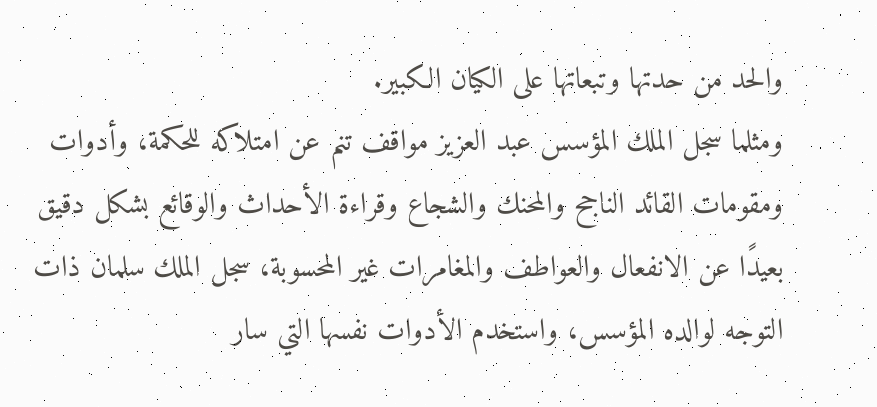والحد من حدتها وتبعاتها على الكيان الكبير.
ومثلما سجل الملك المؤسس عبد العزيز مواقف تنم عن امتلاكه للحكمة، وأدوات ومقومات القائد الناجح والمحنك والشجاع وقراءة الأحداث والوقائع بشكل دقيق بعيدًا عن الانفعال والعواطف والمغامرات غير المحسوبة، سجل الملك سلمان ذات التوجه لوالده المؤسس، واستخدم الأدوات نفسها التي سار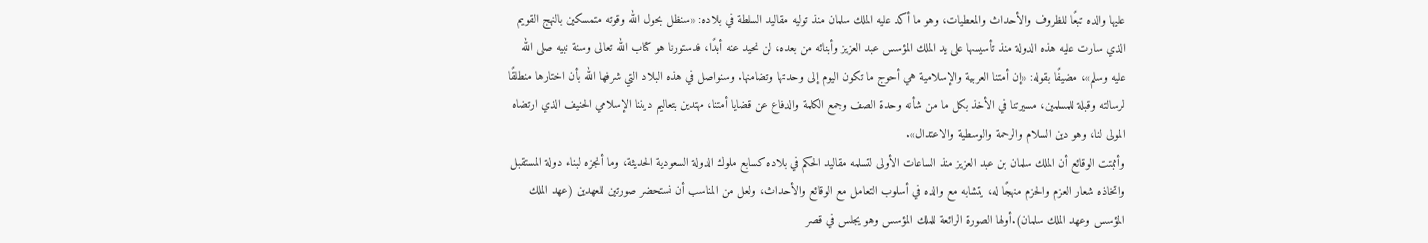عليها والده تبعًا للظروف والأحداث والمعطيات، وهو ما أكد عليه الملك سلمان منذ توليه مقاليد السلطة في بلاده: «سنظل بحول الله وقوته متمسكين بالنهج القويم الذي سارت عليه هذه الدولة منذ تأسيسها على يد الملك المؤسس عبد العزيز وأبنائه من بعده، لن نحيد عنه أبدًا، فدستورنا هو كتاب الله تعالى وسنة نبيه صلى الله عليه وسلم»، مضيفًا بقوله: «إن أمتنا العربية والإسلامية هي أحوج ما تكون اليوم إلى وحدتها وتضامنها. وسنواصل في هذه البلاد التي شرفها الله بأن اختارها منطلقًا لرسالته وقبلة للمسلمين، مسيرتنا في الأخذ بكل ما من شأنه وحدة الصف وجمع الكلمة والدفاع عن قضايا أمتنا، مهتدين بتعاليم ديننا الإسلامي الحنيف الذي ارتضاه المولى لنا، وهو دين السلام والرحمة والوسطية والاعتدال».
وأثبتت الوقائع أن الملك سلمان بن عبد العزيز منذ الساعات الأولى لتسلمه مقاليد الحكم في بلاده كسابع ملوك الدولة السعودية الحديثة، وما أنجزه لبناء دولة المستقبل واتخاذه شعار العزم والحزم منهجًا له، يتشابه مع والده في أسلوب التعامل مع الوقائع والأحداث، ولعل من المناسب أن نستحضر صورتين للعهدين (عهد الملك المؤسس وعهد الملك سلمان).أولها الصورة الرائعة للملك المؤسس وهو يجلس في قصر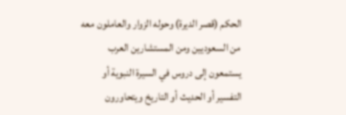الحكم (قصر الديرة) وحوله الزوار والعاملون معه من السعوديين ومن المستشارين العرب يستمعون إلى دروس في السيرة النبوية أو التفسير أو الحديث أو التاريخ ويتحاورون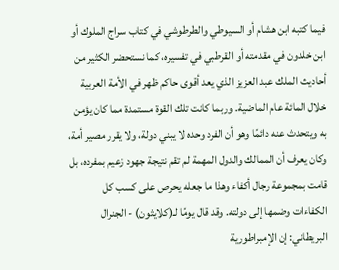فيما كتبه ابن هشام أو السيوطي والطرطوشي في كتاب سراج الملوك أو ابن خلدون في مقدمته أو القرطبي في تفسيره، كما نستحضر الكثير من أحاديث الملك عبد العزيز الذي يعد أقوى حاكم ظهر في الأمة العربية خلال المائة عام الماضية. وربما كانت تلك القوة مستمدة مما كان يؤمن به ويتحدث عنه دائمًا وهو أن الفرد وحده لا يبني دولة، ولا يقرر مصير أمة، وكان يعرف أن الممالك والدول المهمة لم تقم نتيجة جهود زعيم بمفرده، بل قامت بمجموعة رجال أكفاء وهذا ما جعله يحرص على كسب كل الكفاءات وضمها إلى دولته. وقد قال يومًا لـ(كلايثون) - الجنرال البريطاني: إن الإمبراطورية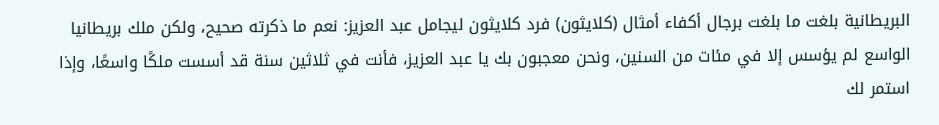البريطانية بلغت ما بلغت برجال أكفاء أمثال (كلايثون) فرد كلايثون ليجامل عبد العزيز: نعم ما ذكرته صحيح، ولكن ملك بريطانيا الواسع لم يؤسس إلا في مئات من السنين، ونحن معجبون بك يا عبد العزيز، فأنت في ثلاثين سنة قد أسست ملكًا واسعًا، وإذا استمر لك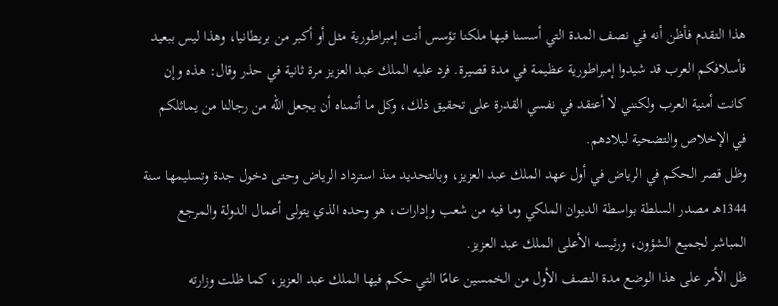هذا التقدم فأظن أنه في نصف المدة التي أسسنا فيها ملكنا تؤسس أنت إمبراطورية مثل أو أكبر من بريطانيا، وهذا ليس ببعيد فأسلافكم العرب قد شيدوا إمبراطورية عظيمة في مدة قصيرة. فرد عليه الملك عبد العزيز مرة ثانية في حذر وقال: هذه وإن كانت أمنية العرب ولكنني لا أعتقد في نفسي القدرة على تحقيق ذلك، وكل ما أتمناه أن يجعل الله من رجالنا من يماثلكم في الإخلاص والتضحية لبلادهم.
وظل قصر الحكم في الرياض في أول عهد الملك عبد العزيز، وبالتحديد منذ استرداد الرياض وحتى دخول جدة وتسليمها سنة 1344هـ مصدر السلطة بواسطة الديوان الملكي وما فيه من شعب وإدارات، هو وحده الذي يتولى أعمال الدولة والمرجع المباشر لجميع الشؤون، ورئيسه الأعلى الملك عبد العزيز.
ظل الأمر على هذا الوضع مدة النصف الأول من الخمسين عامًا التي حكم فيها الملك عبد العزيز، كما ظلت وزارته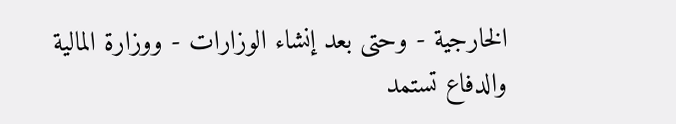الخارجية - وحتى بعد إنشاء الوزارات - ووزارة المالية والدفاع تستمد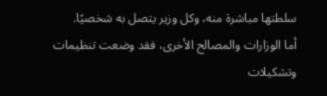سلطتها مباشرة منه، وكل وزير يتصل به شخصيًا.
أما الوزارات والمصالح الأخرى، فقد وضعت تنظيمات وتشكيلات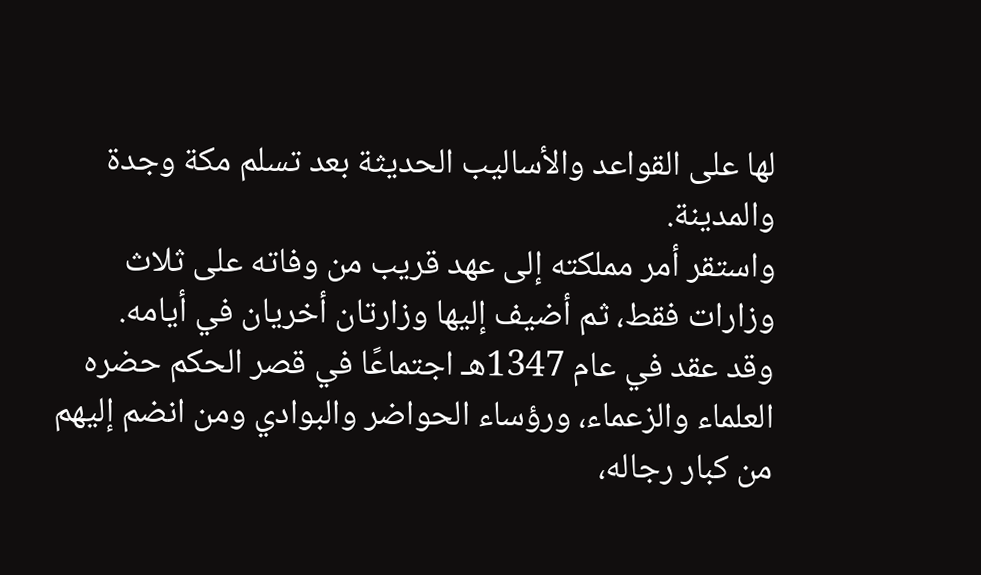لها على القواعد والأساليب الحديثة بعد تسلم مكة وجدة والمدينة.
واستقر أمر مملكته إلى عهد قريب من وفاته على ثلاث وزارات فقط، ثم أضيف إليها وزارتان أخريان في أيامه.
وقد عقد في عام 1347هـ اجتماعًا في قصر الحكم حضره العلماء والزعماء، ورؤساء الحواضر والبوادي ومن انضم إليهم من كبار رجاله،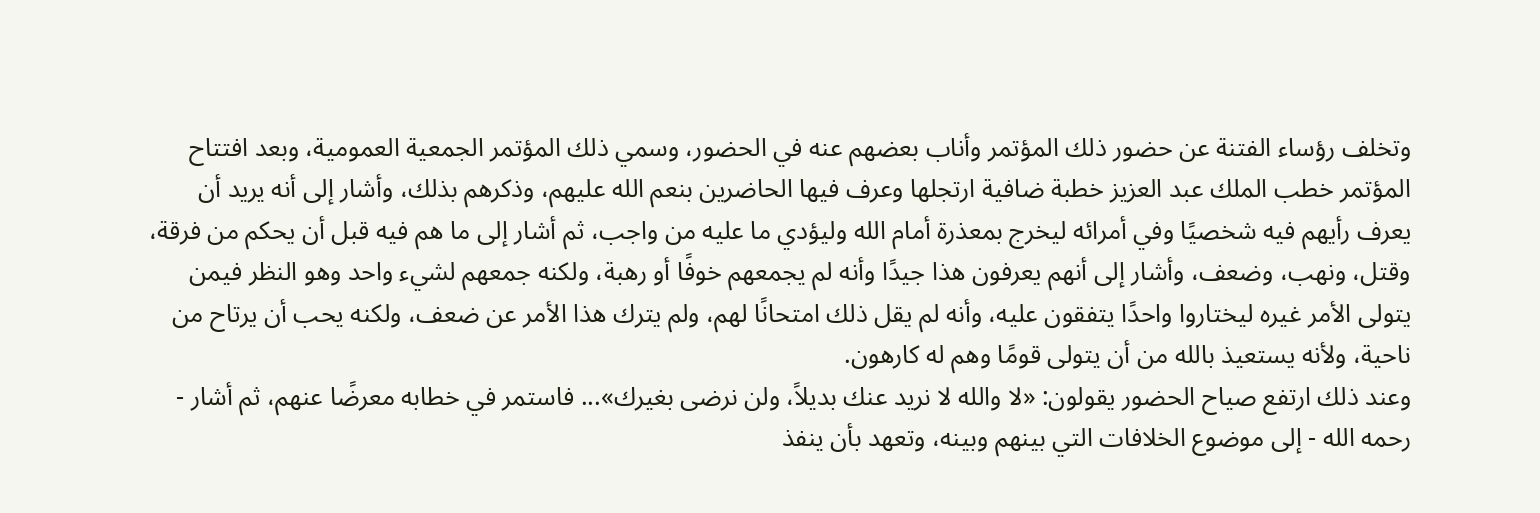وتخلف رؤساء الفتنة عن حضور ذلك المؤتمر وأناب بعضهم عنه في الحضور، وسمي ذلك المؤتمر الجمعية العمومية، وبعد افتتاح المؤتمر خطب الملك عبد العزيز خطبة ضافية ارتجلها وعرف فيها الحاضرين بنعم الله عليهم، وذكرهم بذلك، وأشار إلى أنه يريد أن يعرف رأيهم فيه شخصيًا وفي أمرائه ليخرج بمعذرة أمام الله وليؤدي ما عليه من واجب، ثم أشار إلى ما هم فيه قبل أن يحكم من فرقة، وقتل، ونهب، وضعف، وأشار إلى أنهم يعرفون هذا جيدًا وأنه لم يجمعهم خوفًا أو رهبة، ولكنه جمعهم لشيء واحد وهو النظر فيمن يتولى الأمر غيره ليختاروا واحدًا يتفقون عليه، وأنه لم يقل ذلك امتحانًا لهم، ولم يترك هذا الأمر عن ضعف، ولكنه يحب أن يرتاح من ناحية، ولأنه يستعيذ بالله من أن يتولى قومًا وهم له كارهون.
وعند ذلك ارتفع صياح الحضور يقولون: «لا والله لا نريد عنك بديلاً، ولن نرضى بغيرك»... فاستمر في خطابه معرضًا عنهم، ثم أشار - رحمه الله - إلى موضوع الخلافات التي بينهم وبينه، وتعهد بأن ينفذ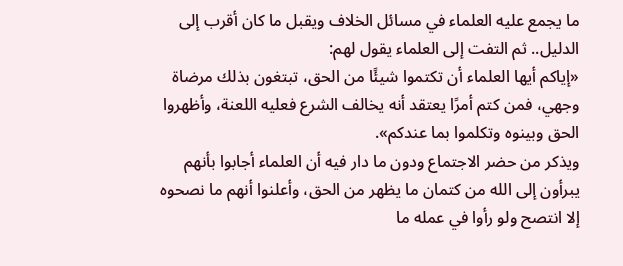ما يجمع عليه العلماء في مسائل الخلاف ويقبل ما كان أقرب إلى الدليل.. ثم التفت إلى العلماء يقول لهم:
«إياكم أيها العلماء أن تكتموا شيئًا من الحق، تبتغون بذلك مرضاة وجهي، فمن كتم أمرًا يعتقد أنه يخالف الشرع فعليه اللعنة، وأظهروا الحق وبينوه وتكلموا بما عندكم».
ويذكر من حضر الاجتماع ودون ما دار فيه أن العلماء أجابوا بأنهم يبرأون إلى الله من كتمان ما يظهر من الحق، وأعلنوا أنهم ما نصحوه إلا انتصح ولو رأوا في عمله ما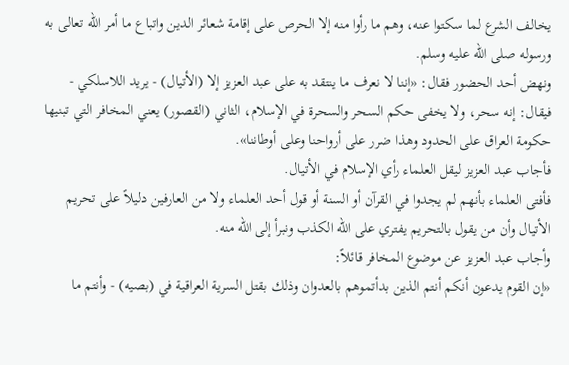يخالف الشرع لما سكتوا عنه، وهم ما رأوا منه إلا الحرص على إقامة شعائر الدين واتباع ما أمر الله تعالى به ورسوله صلى الله عليه وسلم.
ونهض أحد الحضور فقال: «إننا لا نعرف ما ينتقد به على عبد العزيز إلا (الأتيال) - يريد اللاسلكي - فيقال: إنه سحر، ولا يخفى حكم السحر والسحرة في الإسلام، الثاني (القصور) يعني المخافر التي تبنيها حكومة العراق على الحدود وهذا ضرر على أرواحنا وعلى أوطاننا».
فأجاب عبد العزيز ليقل العلماء رأي الإسلام في الأتيال.
فأفتى العلماء بأنهم لم يجدوا في القرآن أو السنة أو قول أحد العلماء ولا من العارفين دليلاً على تحريم الأتيال وأن من يقول بالتحريم يفتري على الله الكذب ونبرأ إلى الله منه.
وأجاب عبد العزيز عن موضوع المخافر قائلاً:
«إن القوم يدعون أنكم أنتم الذين بدأتموهم بالعدوان وذلك بقتل السرية العراقية في (بصيه) - وأنتم ما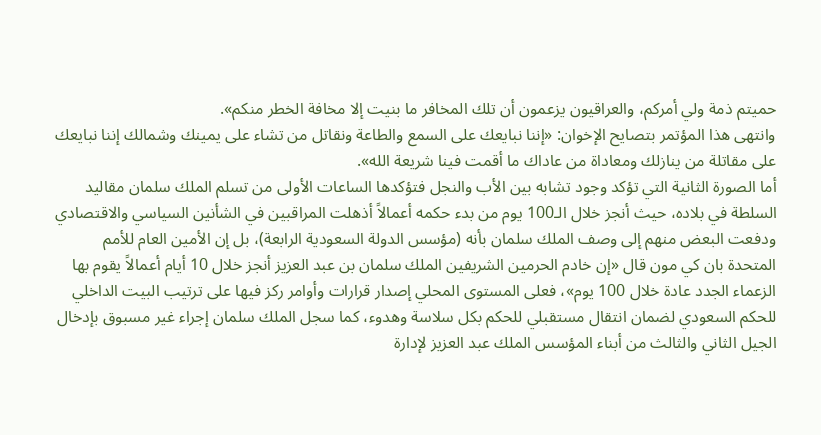حميتم ذمة ولي أمركم، والعراقيون يزعمون أن تلك المخافر ما بنيت إلا مخافة الخطر منكم».
وانتهى هذا المؤتمر بتصايح الإخوان: «إننا نبايعك على السمع والطاعة ونقاتل من تشاء على يمينك وشمالك إننا نبايعك على مقاتلة من ينازلك ومعاداة من عاداك ما أقمت فينا شريعة الله».
أما الصورة الثانية التي تؤكد وجود تشابه بين الأب والنجل فتؤكدها الساعات الأولى من تسلم الملك سلمان مقاليد السلطة في بلاده، حيث أنجز خلال الـ100 يوم من بدء حكمه أعمالاً أذهلت المراقبين في الشأنين السياسي والاقتصادي ودفعت البعض منهم إلى وصف الملك سلمان بأنه (مؤسس الدولة السعودية الرابعة)، بل إن الأمين العام للأمم المتحدة بان كي مون قال «إن خادم الحرمين الشريفين الملك سلمان بن عبد العزيز أنجز خلال 10 أيام أعمالاً يقوم بها الزعماء الجدد عادة خلال 100 يوم»، فعلى المستوى المحلي إصدار قرارات وأوامر ركز فيها على ترتيب البيت الداخلي للحكم السعودي لضمان انتقال مستقبلي للحكم بكل سلاسة وهدوء، كما سجل الملك سلمان إجراء غير مسبوق بإدخال الجيل الثاني والثالث من أبناء المؤسس الملك عبد العزيز لإدارة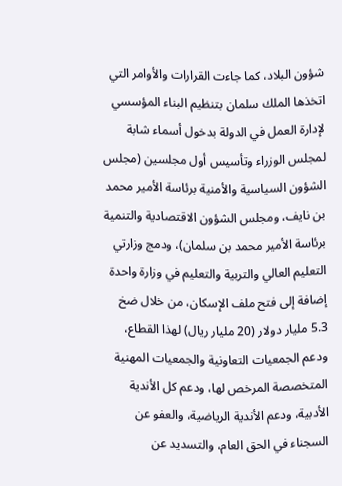شؤون البلاد، كما جاءت القرارات والأوامر التي اتخذها الملك سلمان بتنظيم البناء المؤسسي لإدارة العمل في الدولة بدخول أسماء شابة لمجلس الوزراء وتأسيس أول مجلسين (مجلس الشؤون السياسية والأمنية برئاسة الأمير محمد بن نايف، ومجلس الشؤون الاقتصادية والتنمية برئاسة الأمير محمد بن سلمان)، ودمج وزارتي التعليم العالي والتربية والتعليم في وزارة واحدة إضافة إلى فتح ملف الإسكان، من خلال ضخ 5.3 مليار دولار (20 مليار ريال) لهذا القطاع، ودعم الجمعيات التعاونية والجمعيات المهنية المتخصصة المرخص لها، ودعم كل الأندية الأدبية، ودعم الأندية الرياضية، والعفو عن السجناء في الحق العام، والتسديد عن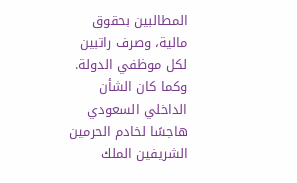المطالبين بحقوق مالية، وصرف راتبين لكل موظفي الدولة.
وكما كان الشأن الداخلي السعودي هاجسًا لخادم الحرمين الشريفين الملك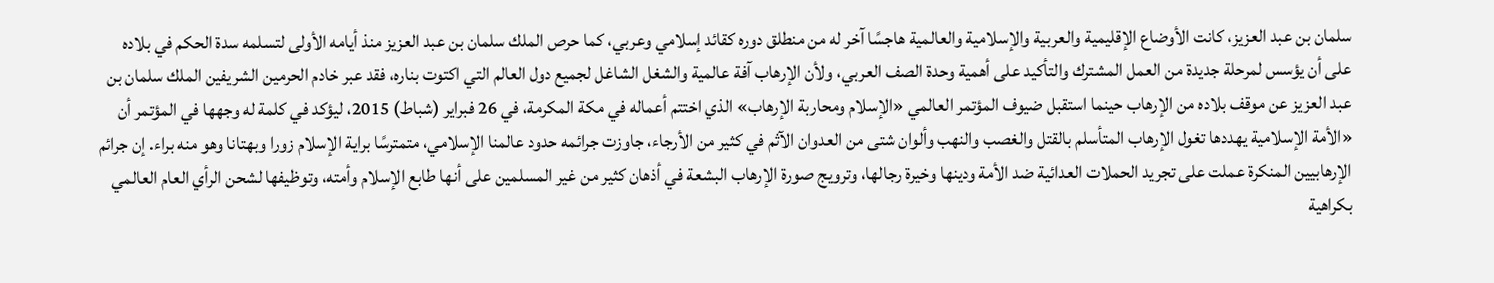سلمان بن عبد العزيز، كانت الأوضاع الإقليمية والعربية والإسلامية والعالمية هاجسًا آخر له من منطلق دوره كقائد إسلامي وعربي، كما حرص الملك سلمان بن عبد العزيز منذ أيامه الأولى لتسلمه سدة الحكم في بلاده على أن يؤسس لمرحلة جديدة من العمل المشترك والتأكيد على أهمية وحدة الصف العربي، ولأن الإرهاب آفة عالمية والشغل الشاغل لجميع دول العالم التي اكتوت بناره، فقد عبر خادم الحرمين الشريفين الملك سلمان بن عبد العزيز عن موقف بلاده من الإرهاب حينما استقبل ضيوف المؤتمر العالمي «الإسلام ومحاربة الإرهاب» الذي اختتم أعماله في مكة المكرمة، في 26 فبراير (شباط) 2015، ليؤكد في كلمة له وجهها في المؤتمر أن «الأمة الإسلامية يهددها تغول الإرهاب المتأسلم بالقتل والغصب والنهب وألوان شتى من العدوان الآثم في كثير من الأرجاء، جاوزت جرائمه حدود عالمنا الإسلامي، متمترسًا براية الإسلام زورا وبهتانا وهو منه براء. إن جرائم الإرهابيين المنكرة عملت على تجريد الحملات العدائية ضد الأمة ودينها وخيرة رجالها، وترويج صورة الإرهاب البشعة في أذهان كثير من غير المسلمين على أنها طابع الإسلام وأمته، وتوظيفها لشحن الرأي العام العالمي بكراهية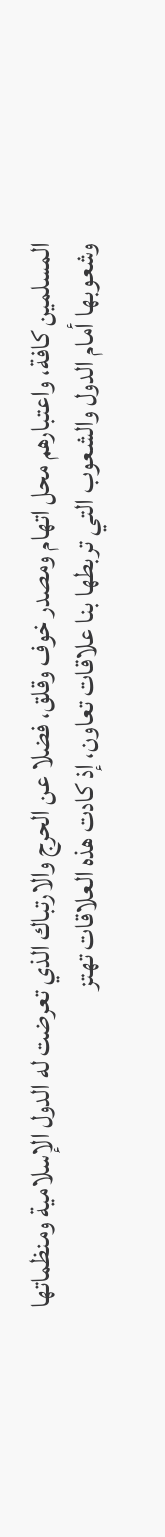المسلمين كافة، واعتبارهم محل اتهام ومصدر خوف وقلق، فضلا عن الحرج والارتباك الذي تعرضت له الدول الإسلامية ومنظماتها وشعوبها أمام الدول والشعوب التي تربطها بنا علاقات تعاون، إذ كادت هذه العلاقات تهتز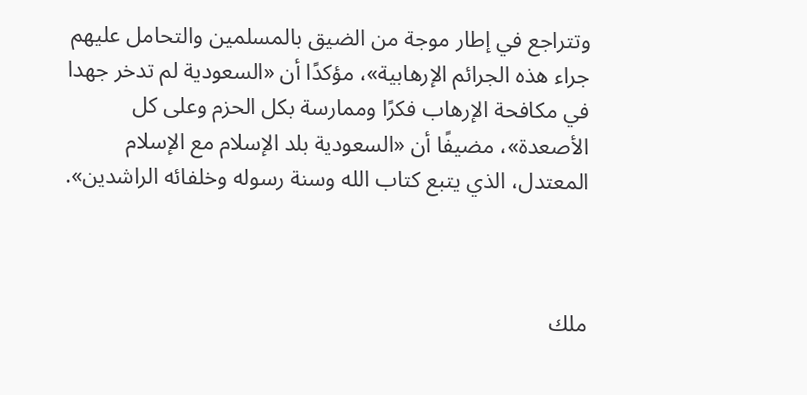وتتراجع في إطار موجة من الضيق بالمسلمين والتحامل عليهم جراء هذه الجرائم الإرهابية»، مؤكدًا أن «السعودية لم تدخر جهدا في مكافحة الإرهاب فكرًا وممارسة بكل الحزم وعلى كل الأصعدة»، مضيفًا أن «السعودية بلد الإسلام مع الإسلام المعتدل، الذي يتبع كتاب الله وسنة رسوله وخلفائه الراشدين».



ملك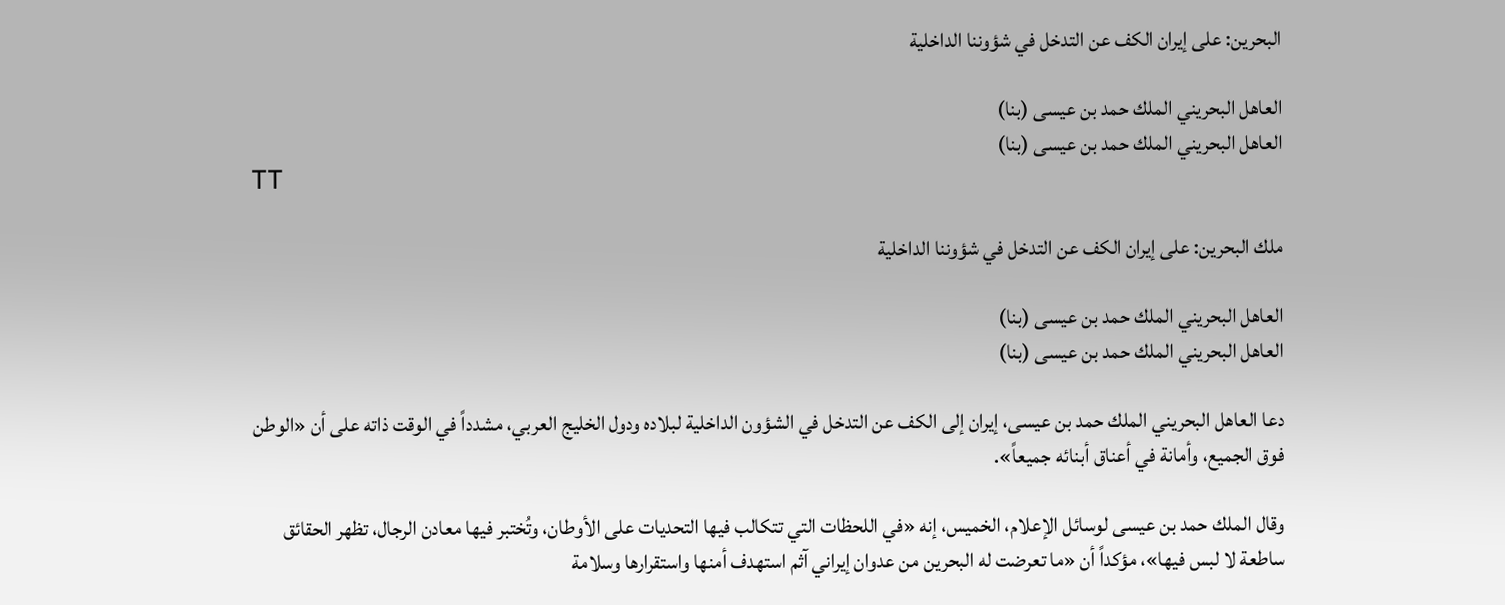البحرين: على إيران الكف عن التدخل في شؤوننا الداخلية

العاهل البحريني الملك حمد بن عيسى (بنا)
العاهل البحريني الملك حمد بن عيسى (بنا)
TT

ملك البحرين: على إيران الكف عن التدخل في شؤوننا الداخلية

العاهل البحريني الملك حمد بن عيسى (بنا)
العاهل البحريني الملك حمد بن عيسى (بنا)

دعا العاهل البحريني الملك حمد بن عيسى، إيران إلى الكف عن التدخل في الشؤون الداخلية لبلاده ودول الخليج العربي، مشدداً في الوقت ذاته على أن «الوطن فوق الجميع، وأمانة في أعناق أبنائه جميعاً».

وقال الملك حمد بن عيسى لوسائل الإعلام، الخميس، إنه «في اللحظات التي تتكالب فيها التحديات على الأوطان، وتُختبر فيها معادن الرجال، تظهر الحقائق ساطعة لا لبس فيها»، مؤكداً أن «ما تعرضت له البحرين من عدوان إيراني آثم استهدف أمنها واستقرارها وسلامة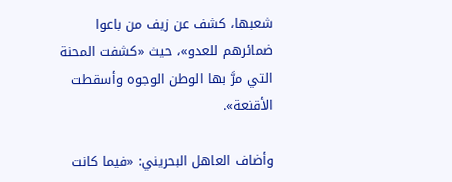شعبها، كشف عن زيف من باعوا ضمائرهم للعدو»، حيث «كشفت المحنة التي مرَّ بها الوطن الوجوه وأسقطت الأقنعة».

وأضاف العاهل البحريني: «فيما كانت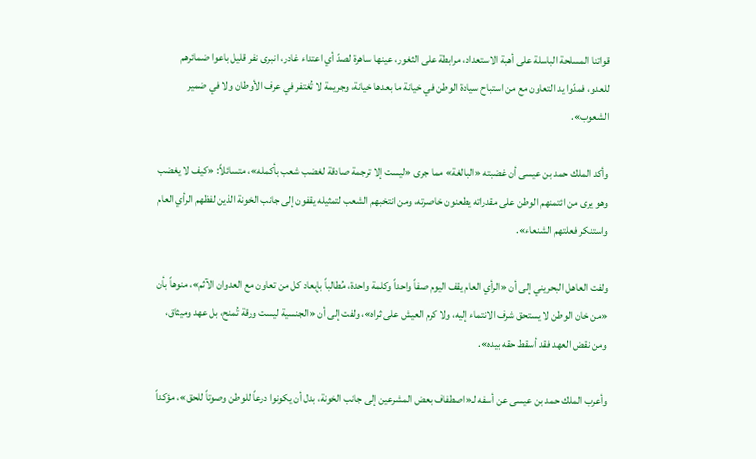قواتنا المسلحة الباسلة على أهبة الاستعداد، مرابطة على الثغور، عينها ساهرة لصدّ أي اعتداء غادر، انبرى نفر قليل باعوا ضمائرهم للعدو، فمدّوا يد التعاون مع من استباح سيادة الوطن في خيانة ما بعدها خيانة، وجريمة لا تُغتفر في عرف الأوطان ولا في ضمير الشعوب».

وأكد الملك حمد بن عيسى أن غضبته «البالغة» مما جرى «ليست إلا ترجمة صادقة لغضب شعب بأكمله»، متسائلاً: «كيف لا يغضب وهو يرى من ائتمنهم الوطن على مقدراته يطعنون خاصرته، ومن انتخبهم الشعب لتمثيله يقفون إلى جانب الخونة الذين لفظهم الرأي العام واستنكر فعلتهم الشنعاء».

ولفت العاهل البحريني إلى أن «الرأي العام يقف اليوم صفاً واحداً وكلمة واحدة، مُطالباً بإبعاد كل من تعاون مع العدوان الآثم»، منوهاً بأن «من خان الوطن لا يستحق شرف الانتماء إليه، ولا كرم العيش على ثراه»، ولفت إلى أن «الجنسية ليست ورقة تُمنح، بل عهد وميثاق، ومن نقض العهد فقد أسقط حقه بيده».

وأعرب الملك حمد بن عيسى عن أسفه لـ«اصطفاف بعض المشرعين إلى جانب الخونة، بدل أن يكونوا درعاً للوطن وصوتاً للحق»، مؤكداً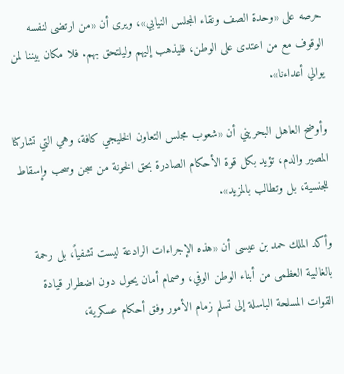حرصه على «وحدة الصف ونقاء المجلس النيابي»، ويرى أن «من ارتضى لنفسه الوقوف مع من اعتدى على الوطن، فليذهب إليهم وليلتحق بهم. فلا مكان بيننا لمن يوالي أعداءنا».

وأوضح العاهل البحريني أن «شعوب مجلس التعاون الخليجي كافة، وهي التي تشاركنا المصير والدم، تؤيد بكل قوة الأحكام الصادرة بحق الخونة من سجن وسحب وإسقاط للجنسية، بل وتطالب بالمزيد».

وأكد الملك حمد بن عيسى أن «هذه الإجراءات الرادعة ليست تشفياً، بل رحمة بالغالبية العظمى من أبناء الوطن الوفي، وصمام أمان يحول دون اضطرار قيادة القوات المسلحة الباسلة إلى تسلم زمام الأمور وفق أحكام عسكرية،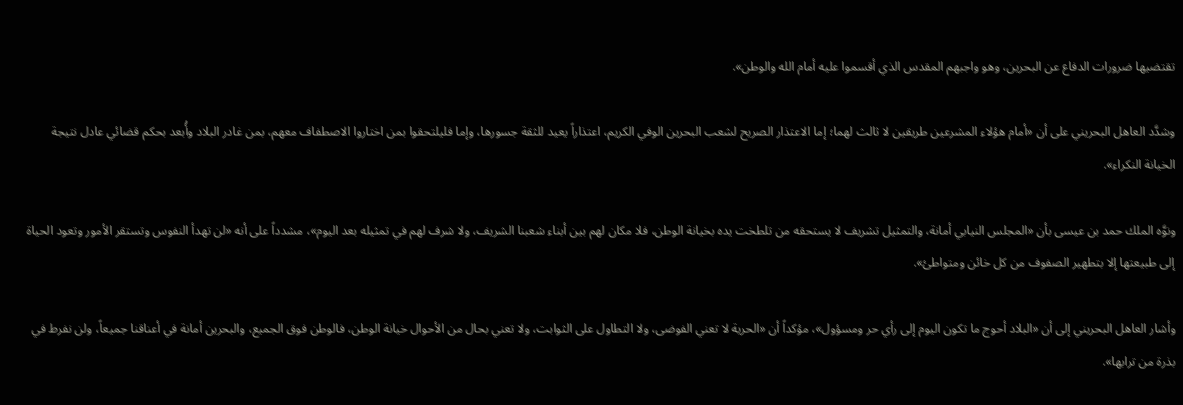تقتضيها ضرورات الدفاع عن البحرين، وهو واجبهم المقدس الذي أقسموا عليه أمام الله والوطن».

وشدَّد العاهل البحريني على أن «أمام هؤلاء المشرعين طريقين لا ثالث لهما؛ إما الاعتذار الصريح لشعب البحرين الوفي الكريم، اعتذاراً يعيد للثقة جسورها، وإما فليلتحقوا بمن اختاروا الاصطفاف معهم، بمن غادر البلاد وأُبعد بحكم قضائي عادل نتيجة الخيانة النكراء».

ونوَّه الملك حمد بن عيسى بأن «المجلس النيابي أمانة، والتمثيل تشريف لا يستحقه من تلطخت يده بخيانة الوطن، فلا مكان لهم بين أبناء شعبنا الشريف، ولا شرف لهم في تمثيله بعد اليوم»، مشدداً على أنه «لن تهدأ النفوس وتستقر الأمور وتعود الحياة إلى طبيعتها إلا بتطهير الصفوف من كل خائن ومتواطئ».

وأشار العاهل البحريني إلى أن «البلاد أحوج ما تكون اليوم إلى رأي حر ومسؤول»، مؤكداً أن «الحرية لا تعني الفوضى، ولا التطاول على الثوابت، ولا تعني بحال من الأحوال خيانة الوطن، فالوطن فوق الجميع، والبحرين أمانة في أعناقنا جميعاً، ولن نفرط في بذرة من ترابها».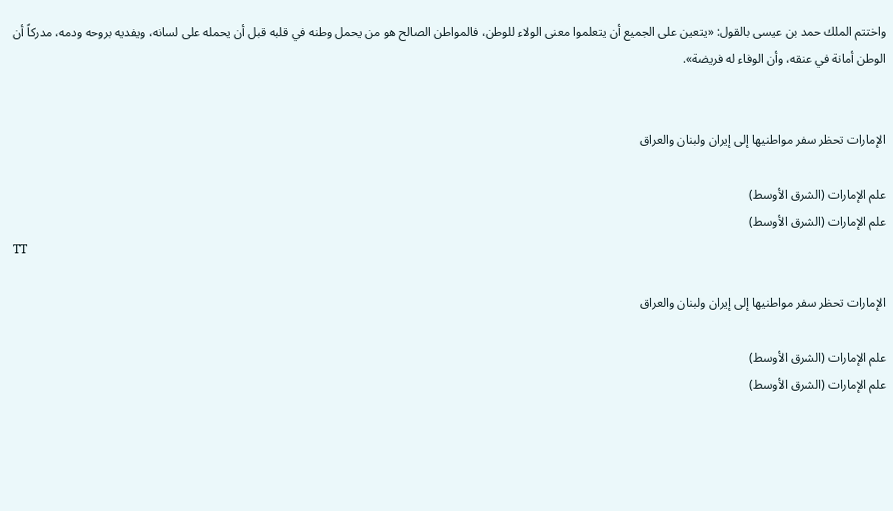واختتم الملك حمد بن عيسى بالقول: «يتعين على الجميع أن يتعلموا معنى الولاء للوطن، فالمواطن الصالح هو من يحمل وطنه في قلبه قبل أن يحمله على لسانه، ويفديه بروحه ودمه، مدركاً أن الوطن أمانة في عنقه، وأن الوفاء له فريضة».


الإمارات تحظر سفر مواطنيها إلى إيران ولبنان والعراق

علم الإمارات (الشرق الأوسط)
علم الإمارات (الشرق الأوسط)
TT

الإمارات تحظر سفر مواطنيها إلى إيران ولبنان والعراق

علم الإمارات (الشرق الأوسط)
علم الإمارات (الشرق الأوسط)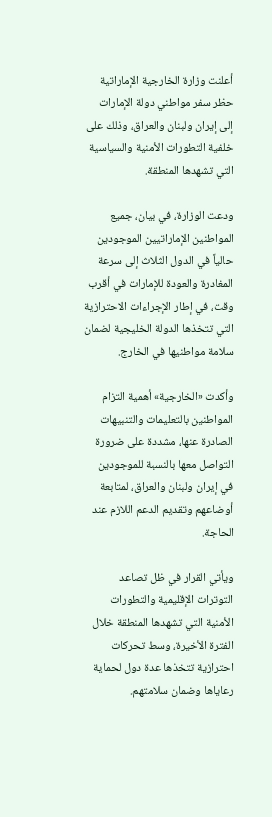أعلنت وزارة الخارجية الإماراتية حظر سفر مواطني دولة الإمارات إلى إيران ولبنان والعراق، وذلك على خلفية التطورات الأمنية والسياسية التي تشهدها المنطقة.

ودعت الوزارة، في بيان، جميع المواطنين الإماراتيين الموجودين حالياً في الدول الثلاث إلى سرعة المغادرة والعودة للإمارات في أقرب وقت، في إطار الإجراءات الاحترازية التي تتخذها الدولة الخليجية لضمان سلامة مواطنيها في الخارج.

وأكدت «الخارجية» أهمية التزام المواطنين بالتعليمات والتنبيهات الصادرة عنها، مشددة على ضرورة التواصل معها بالنسبة للموجودين في إيران ولبنان والعراق، لمتابعة أوضاعهم وتقديم الدعم اللازم عند الحاجة.

ويأتي القرار في ظل تصاعد التوترات الإقليمية والتطورات الأمنية التي تشهدها المنطقة خلال الفترة الأخيرة، وسط تحركات احترازية تتخذها عدة دول لحماية رعاياها وضمان سلامتهم.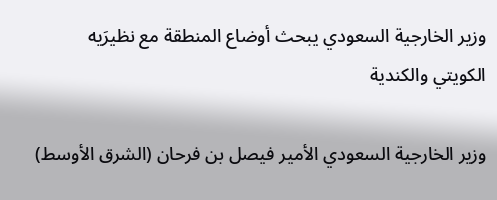وزير الخارجية السعودي يبحث أوضاع المنطقة مع نظيرَيه الكويتي والكندية

وزير الخارجية السعودي الأمير فيصل بن فرحان (الشرق الأوسط)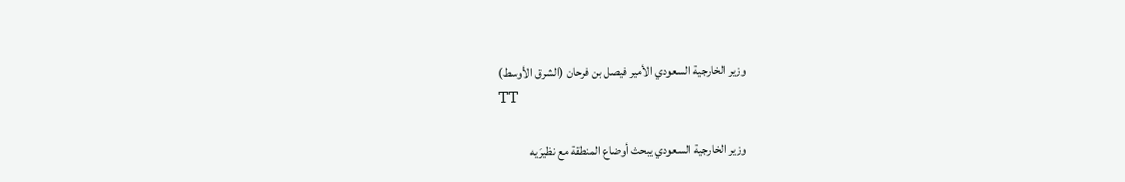وزير الخارجية السعودي الأمير فيصل بن فرحان (الشرق الأوسط)
TT

وزير الخارجية السعودي يبحث أوضاع المنطقة مع نظيرَيه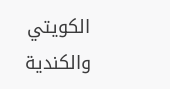الكويتي والكندية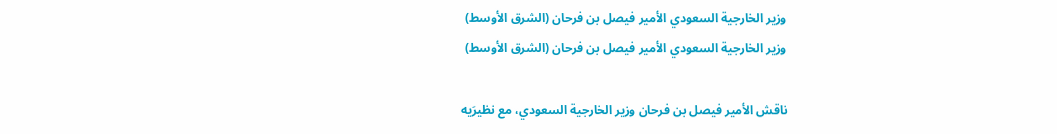وزير الخارجية السعودي الأمير فيصل بن فرحان (الشرق الأوسط)
وزير الخارجية السعودي الأمير فيصل بن فرحان (الشرق الأوسط)

ناقش الأمير فيصل بن فرحان وزير الخارجية السعودي، مع نظيرَيه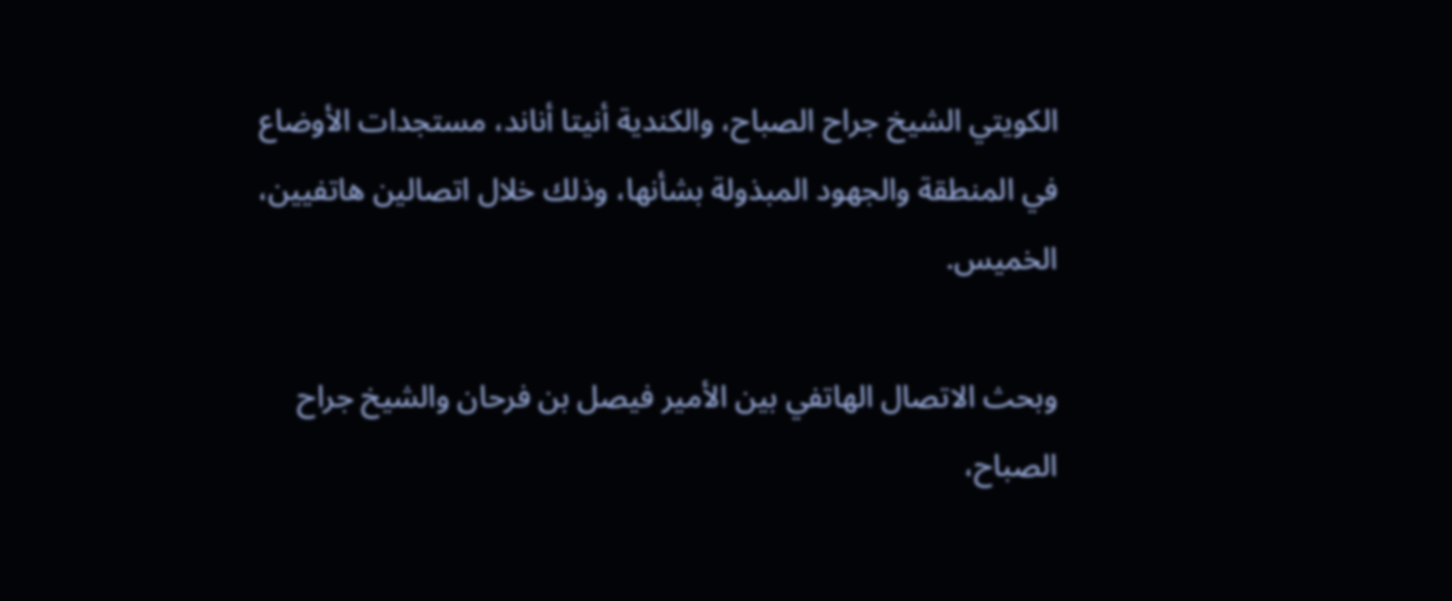الكويتي الشيخ جراح الصباح، والكندية أنيتا أناند، مستجدات الأوضاع في المنطقة والجهود المبذولة بشأنها، وذلك خلال اتصالين هاتفيين، الخميس.

وبحث الاتصال الهاتفي بين الأمير فيصل بن فرحان والشيخ جراح الصباح،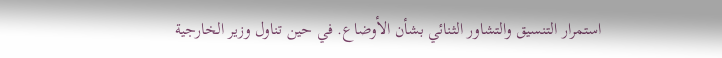استمرار التنسيق والتشاور الثنائي بشأن الأوضاع. في حين تناول وزير الخارجية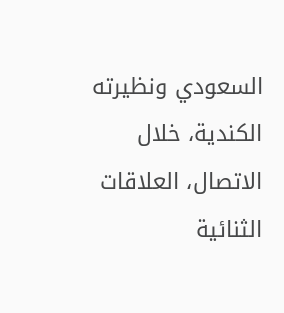السعودي ونظيرته الكندية، خلال الاتصال، العلاقات الثنائية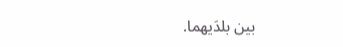بين بلدَيهما.